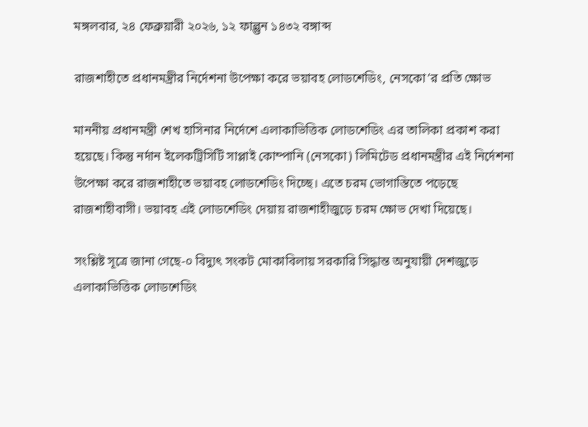মঙ্গলবার, ২৪ ফেব্রুয়ারী ২০২৬, ১২ ফাল্গুন ১৪৩২ বঙ্গাব্দ

রাজশাহীতে প্রধানমন্ত্রীর নির্দেশনা উপেক্ষা করে ভয়াবহ লোডশেডিং, নেসকো’র প্রতি ক্ষোভ

মাননীয় প্রধানমন্ত্রী শেখ হাসিনার নির্দেশে এলাকাভিত্তিক লোডশেডিং এর তালিকা প্রকাশ করা হয়েছে। কিন্তু নর্দান ইলেকট্রিসিটি সাপ্লাই কোম্পানি (নেসকো) লিমিটেড প্রধানমন্ত্রীর এই নির্দেশনা উপেক্ষা করে রাজশাহীতে ভয়াবহ লোডশেডিং দিচ্ছে। এতে চরম ভোগান্তিতে পড়েছে রাজশাহীবাসী। ভয়াবহ এই লোডশেডিং দেয়ায় রাজশাহীজুড়ে চরম ক্ষোভ দেখা দিয়েছে।

সংশ্লিষ্ট সূত্রে জানা গেছে-০ বিদ্যুৎ সংকট মোকাবিলায় সরকারি সিদ্ধান্ত অনুযায়ী দেশজুড়ে এলাকাভিত্তিক লোডশেডিং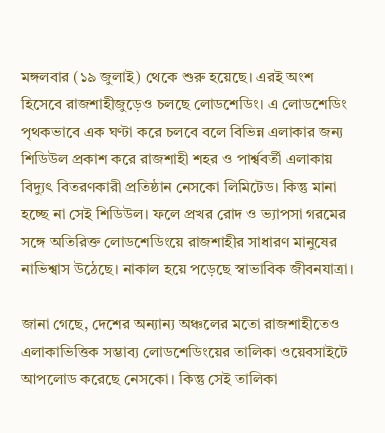মঙ্গলবার (১৯ জুলাই) থেকে শুরু হয়েছে। এরই অংশ হিসেবে রাজশাহীজুড়েও চলছে লোডশেডিং। এ লোডশেডিং পৃথকভাবে এক ঘণ্টা করে চলবে বলে বিভিন্ন এলাকার জন্য শিডিউল প্রকাশ করে রাজশাহী শহর ও পার্শ্ববর্তী এলাকায় বিদ্যুৎ বিতরণকারী প্রতিষ্ঠান নেসকো লিমিটেড। কিন্তু মানা হচ্ছে না সেই শিডিউল। ফলে প্রখর রোদ ও ভ্যাপসা গরমের সঙ্গে অতিরিক্ত লোডশেডিংয়ে রাজশাহীর সাধারণ মানুষের নাভিশ্বাস উঠেছে। নাকাল হয়ে পড়েছে স্বাভাবিক জীবনযাত্রা।

জানা গেছে, দেশের অন্যান্য অঞ্চলের মতো রাজশাহীতেও এলাকাভিত্তিক সম্ভাব্য লোডশেডিংয়ের তালিকা ওয়েবসাইটে আপলোড করেছে নেসকো। কিন্তু সেই তালিকা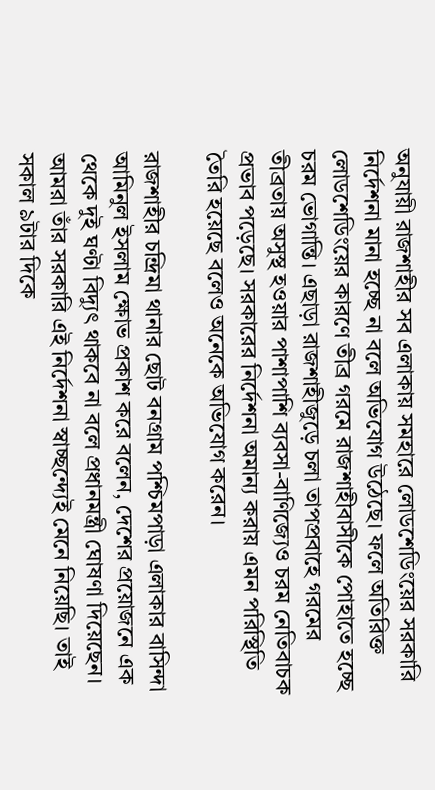অনুযায়ী রাজশাহীর সব এলাকায় সমহারে লোডশেডিংয়ের সরকারি নির্দেশনা মানা হচ্ছে না বলে অভিযোগ উঠেছে। ফলে অতিরিক্ত লোডশেডিংয়ের কারণে তীব্র গরমে রাজশাহীবাসীকে পোহাতে হচ্ছে চরম ভোগান্তি। এছাড়া রাজশাহীজুড়ে চলা তাপপ্রবাহে গরমের তীব্রতায় অসুস্থ হওয়ার পাশাপাশি ব্যবসা-বাণিজ্যেও চরম নেতিবাচক প্রভাব পড়েছে। সরকারের নির্দেশনা অমান্য করায় এমন পরিস্থিতি তৈরি হয়েছে বলেও অনেকে অভিযোগ করেন।

রাজশাহীর চন্দ্রিমা থানার ছোট বনগ্রাম পশ্চিমপাড়া এলাকার বাসিন্দা আমিনুল ইসলাম ক্ষোভ প্রকাশ করে বলেন, দেশের প্রয়োজনে এক থেকে দুই ঘণ্টা বিদ্যুৎ থাকবে না বলে প্রধানমন্ত্রী ঘোষণা দিয়েছেন। আমরা তাঁর সরকারি এই নির্দেশনা স্বাচ্ছন্দ্যেই মেনে নিয়েছি। তাই সকাল ৯টার দিকে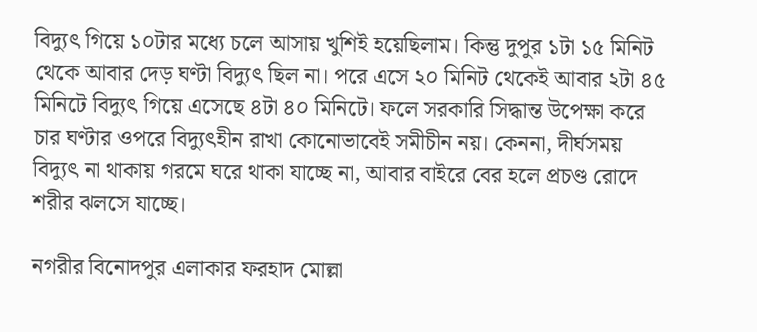বিদ্যুৎ গিয়ে ১০টার মধ্যে চলে আসায় খুশিই হয়েছিলাম। কিন্তু দুপুর ১টা ১৫ মিনিট থেকে আবার দেড় ঘণ্টা বিদ্যুৎ ছিল না। পরে এসে ২০ মিনিট থেকেই আবার ২টা ৪৫ মিনিটে বিদ্যুৎ গিয়ে এসেছে ৪টা ৪০ মিনিটে। ফলে সরকারি সিদ্ধান্ত উপেক্ষা করে চার ঘণ্টার ওপরে বিদ্যুৎহীন রাখা কোনোভাবেই সমীচীন নয়। কেননা, দীর্ঘসময় বিদ্যুৎ না থাকায় গরমে ঘরে থাকা যাচ্ছে না, আবার বাইরে বের হলে প্রচণ্ড রোদে শরীর ঝলসে যাচ্ছে।

নগরীর বিনোদপুর এলাকার ফরহাদ মোল্লা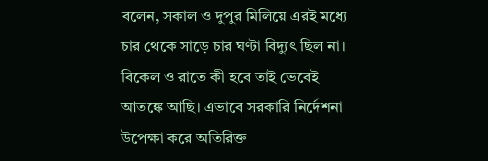বলেন, সকাল ও দুপুর মিলিয়ে এরই মধ্যে চার থেকে সাড়ে চার ঘণ্টা বিদ্যুৎ ছিল না। বিকেল ও রাতে কী হবে তাই ভেবেই আতঙ্কে আছি। এভাবে সরকারি নির্দেশনা উপেক্ষা করে অতিরিক্ত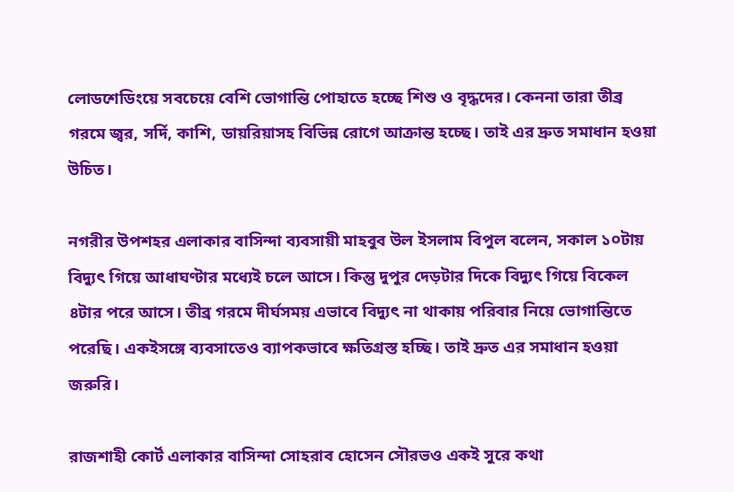লোডশেডিংয়ে সবচেয়ে বেশি ভোগান্তি পোহাতে হচ্ছে শিশু ও বৃদ্ধদের। কেননা তারা তীব্র গরমে জ্বর, সর্দি, কাশি, ডায়রিয়াসহ বিভিন্ন রোগে আক্রান্ত হচ্ছে। তাই এর দ্রুত সমাধান হওয়া উচিত।

নগরীর উপশহর এলাকার বাসিন্দা ব্যবসায়ী মাহবুব উল ইসলাম বিপুল বলেন, সকাল ১০টায় বিদ্যুৎ গিয়ে আধাঘণ্টার মধ্যেই চলে আসে। কিন্তু দুপুর দেড়টার দিকে বিদ্যুৎ গিয়ে বিকেল ৪টার পরে আসে। তীব্র গরমে দীর্ঘসময় এভাবে বিদ্যুৎ না থাকায় পরিবার নিয়ে ভোগান্তিতে পরেছি। একইসঙ্গে ব্যবসাতেও ব্যাপকভাবে ক্ষতিগ্রস্ত হচ্ছি। তাই দ্রুত এর সমাধান হওয়া জরুরি।

রাজশাহী কোর্ট এলাকার বাসিন্দা সোহরাব হোসেন সৌরভও একই সুরে কথা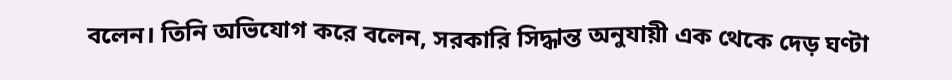বলেন। তিনি অভিযোগ করে বলেন, সরকারি সিদ্ধান্ত অনুযায়ী এক থেকে দেড় ঘণ্টা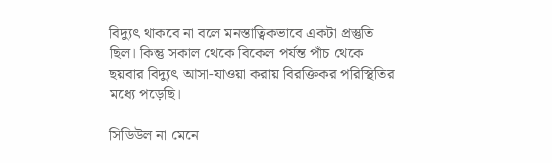বিদ্যুৎ থাকবে না বলে মনস্তাত্বিকভাবে একটা প্রস্তুতি ছিল। কিন্তু সকাল থেকে বিকেল পর্যন্ত পাঁচ থেকে ছয়বার বিদ্যুৎ আসা-যাওয়া করায় বিরক্তিকর পরিস্থিতির মধ্যে পড়েছি।

সিডিউল না মেনে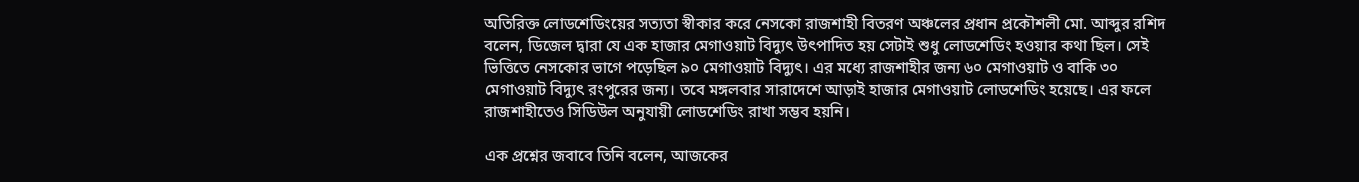অতিরিক্ত লোডশেডিংয়ের সত্যতা স্বীকার করে নেসকো রাজশাহী বিতরণ অঞ্চলের প্রধান প্রকৌশলী মো. আব্দুর রশিদ বলেন, ডিজেল দ্বারা যে এক হাজার মেগাওয়াট বিদ্যুৎ উৎপাদিত হয় সেটাই শুধু লোডশেডিং হওয়ার কথা ছিল। সেই ভিত্তিতে নেসকোর ভাগে পড়েছিল ৯০ মেগাওয়াট বিদ্যুৎ। এর মধ্যে রাজশাহীর জন্য ৬০ মেগাওয়াট ও বাকি ৩০ মেগাওয়াট বিদ্যুৎ রংপুরের জন্য। তবে মঙ্গলবার সারাদেশে আড়াই হাজার মেগাওয়াট লোডশেডিং হয়েছে। এর ফলে রাজশাহীতেও সিডিউল অনুযায়ী লোডশেডিং রাখা সম্ভব হয়নি।

এক প্রশ্নের জবাবে তিনি বলেন, আজকের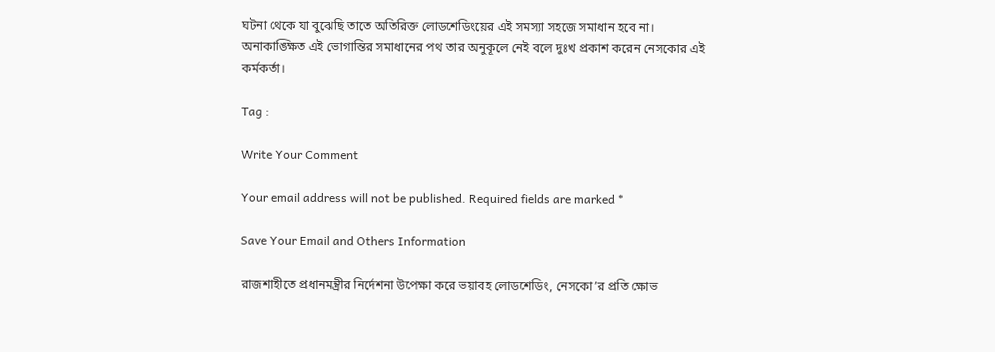ঘটনা থেকে যা বুঝেছি তাতে অতিরিক্ত লোডশেডিংয়ের এই সমস্যা সহজে সমাধান হবে না। অনাকাঙ্ক্ষিত এই ভোগান্তির সমাধানের পথ তার অনুকূলে নেই বলে দুঃখ প্রকাশ করেন নেসকোর এই কর্মকর্তা।

Tag :

Write Your Comment

Your email address will not be published. Required fields are marked *

Save Your Email and Others Information

রাজশাহীতে প্রধানমন্ত্রীর নির্দেশনা উপেক্ষা করে ভয়াবহ লোডশেডিং, নেসকো’র প্রতি ক্ষোভ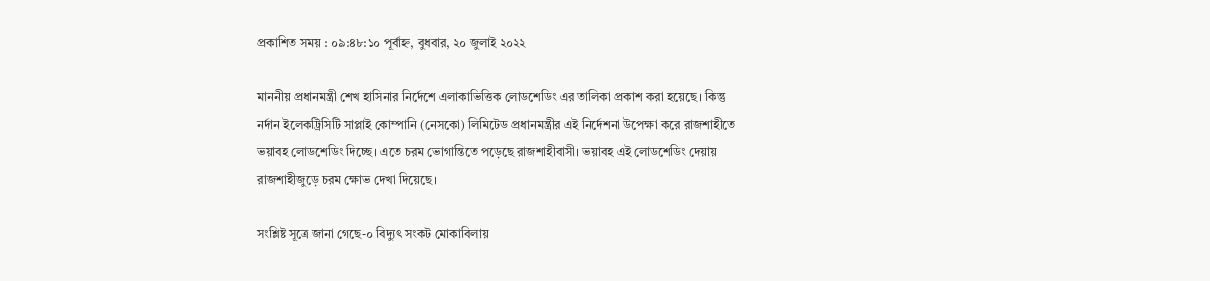প্রকাশিত সময় : ০৯:৪৮:১০ পূর্বাহ্ন, বুধবার, ২০ জুলাই ২০২২

মাননীয় প্রধানমন্ত্রী শেখ হাসিনার নির্দেশে এলাকাভিত্তিক লোডশেডিং এর তালিকা প্রকাশ করা হয়েছে। কিন্তু নর্দান ইলেকট্রিসিটি সাপ্লাই কোম্পানি (নেসকো) লিমিটেড প্রধানমন্ত্রীর এই নির্দেশনা উপেক্ষা করে রাজশাহীতে ভয়াবহ লোডশেডিং দিচ্ছে। এতে চরম ভোগান্তিতে পড়েছে রাজশাহীবাসী। ভয়াবহ এই লোডশেডিং দেয়ায় রাজশাহীজুড়ে চরম ক্ষোভ দেখা দিয়েছে।

সংশ্লিষ্ট সূত্রে জানা গেছে-০ বিদ্যুৎ সংকট মোকাবিলায়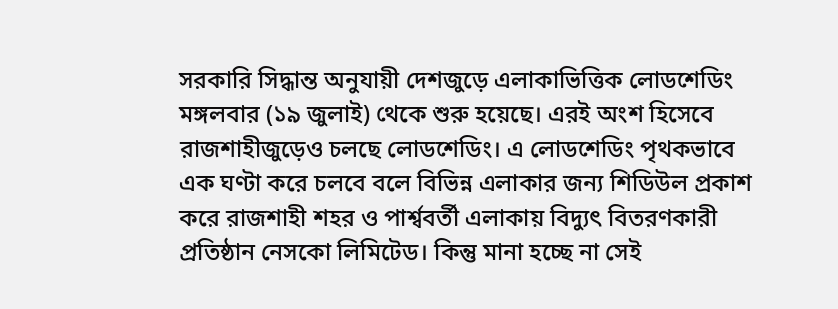সরকারি সিদ্ধান্ত অনুযায়ী দেশজুড়ে এলাকাভিত্তিক লোডশেডিং মঙ্গলবার (১৯ জুলাই) থেকে শুরু হয়েছে। এরই অংশ হিসেবে রাজশাহীজুড়েও চলছে লোডশেডিং। এ লোডশেডিং পৃথকভাবে এক ঘণ্টা করে চলবে বলে বিভিন্ন এলাকার জন্য শিডিউল প্রকাশ করে রাজশাহী শহর ও পার্শ্ববর্তী এলাকায় বিদ্যুৎ বিতরণকারী প্রতিষ্ঠান নেসকো লিমিটেড। কিন্তু মানা হচ্ছে না সেই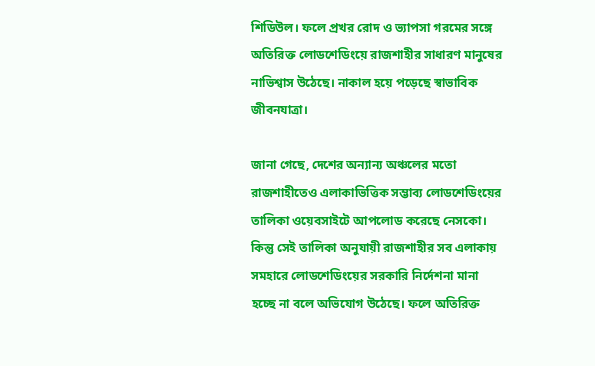শিডিউল। ফলে প্রখর রোদ ও ভ্যাপসা গরমের সঙ্গে অতিরিক্ত লোডশেডিংয়ে রাজশাহীর সাধারণ মানুষের নাভিশ্বাস উঠেছে। নাকাল হয়ে পড়েছে স্বাভাবিক জীবনযাত্রা।

জানা গেছে, দেশের অন্যান্য অঞ্চলের মতো রাজশাহীতেও এলাকাভিত্তিক সম্ভাব্য লোডশেডিংয়ের তালিকা ওয়েবসাইটে আপলোড করেছে নেসকো। কিন্তু সেই তালিকা অনুযায়ী রাজশাহীর সব এলাকায় সমহারে লোডশেডিংয়ের সরকারি নির্দেশনা মানা হচ্ছে না বলে অভিযোগ উঠেছে। ফলে অতিরিক্ত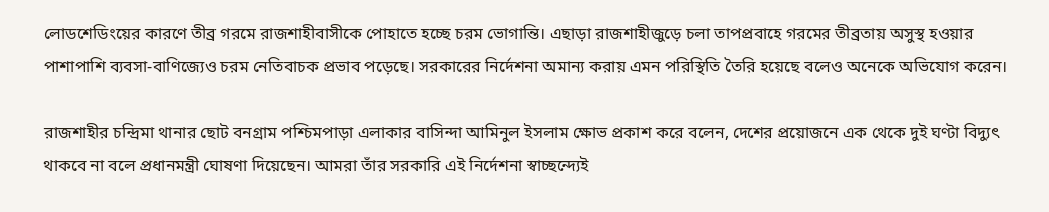লোডশেডিংয়ের কারণে তীব্র গরমে রাজশাহীবাসীকে পোহাতে হচ্ছে চরম ভোগান্তি। এছাড়া রাজশাহীজুড়ে চলা তাপপ্রবাহে গরমের তীব্রতায় অসুস্থ হওয়ার পাশাপাশি ব্যবসা-বাণিজ্যেও চরম নেতিবাচক প্রভাব পড়েছে। সরকারের নির্দেশনা অমান্য করায় এমন পরিস্থিতি তৈরি হয়েছে বলেও অনেকে অভিযোগ করেন।

রাজশাহীর চন্দ্রিমা থানার ছোট বনগ্রাম পশ্চিমপাড়া এলাকার বাসিন্দা আমিনুল ইসলাম ক্ষোভ প্রকাশ করে বলেন, দেশের প্রয়োজনে এক থেকে দুই ঘণ্টা বিদ্যুৎ থাকবে না বলে প্রধানমন্ত্রী ঘোষণা দিয়েছেন। আমরা তাঁর সরকারি এই নির্দেশনা স্বাচ্ছন্দ্যেই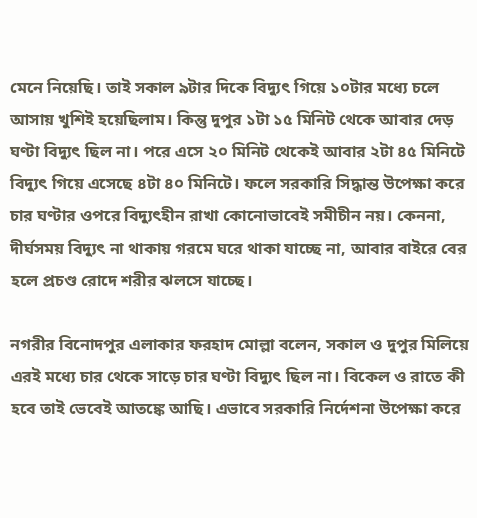মেনে নিয়েছি। তাই সকাল ৯টার দিকে বিদ্যুৎ গিয়ে ১০টার মধ্যে চলে আসায় খুশিই হয়েছিলাম। কিন্তু দুপুর ১টা ১৫ মিনিট থেকে আবার দেড় ঘণ্টা বিদ্যুৎ ছিল না। পরে এসে ২০ মিনিট থেকেই আবার ২টা ৪৫ মিনিটে বিদ্যুৎ গিয়ে এসেছে ৪টা ৪০ মিনিটে। ফলে সরকারি সিদ্ধান্ত উপেক্ষা করে চার ঘণ্টার ওপরে বিদ্যুৎহীন রাখা কোনোভাবেই সমীচীন নয়। কেননা, দীর্ঘসময় বিদ্যুৎ না থাকায় গরমে ঘরে থাকা যাচ্ছে না, আবার বাইরে বের হলে প্রচণ্ড রোদে শরীর ঝলসে যাচ্ছে।

নগরীর বিনোদপুর এলাকার ফরহাদ মোল্লা বলেন, সকাল ও দুপুর মিলিয়ে এরই মধ্যে চার থেকে সাড়ে চার ঘণ্টা বিদ্যুৎ ছিল না। বিকেল ও রাতে কী হবে তাই ভেবেই আতঙ্কে আছি। এভাবে সরকারি নির্দেশনা উপেক্ষা করে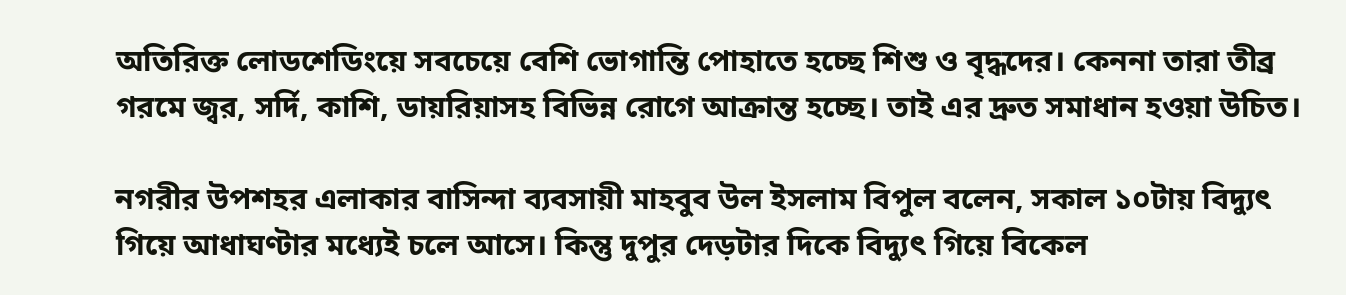অতিরিক্ত লোডশেডিংয়ে সবচেয়ে বেশি ভোগান্তি পোহাতে হচ্ছে শিশু ও বৃদ্ধদের। কেননা তারা তীব্র গরমে জ্বর, সর্দি, কাশি, ডায়রিয়াসহ বিভিন্ন রোগে আক্রান্ত হচ্ছে। তাই এর দ্রুত সমাধান হওয়া উচিত।

নগরীর উপশহর এলাকার বাসিন্দা ব্যবসায়ী মাহবুব উল ইসলাম বিপুল বলেন, সকাল ১০টায় বিদ্যুৎ গিয়ে আধাঘণ্টার মধ্যেই চলে আসে। কিন্তু দুপুর দেড়টার দিকে বিদ্যুৎ গিয়ে বিকেল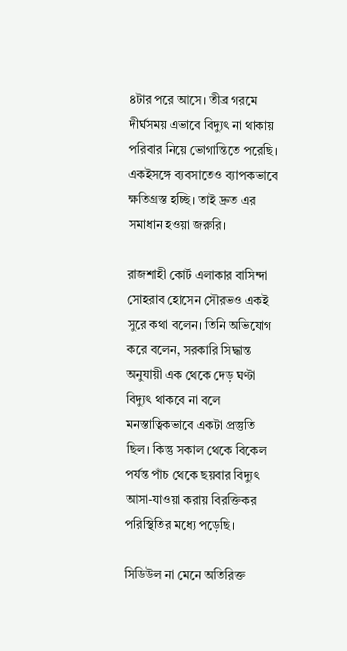৪টার পরে আসে। তীব্র গরমে দীর্ঘসময় এভাবে বিদ্যুৎ না থাকায় পরিবার নিয়ে ভোগান্তিতে পরেছি। একইসঙ্গে ব্যবসাতেও ব্যাপকভাবে ক্ষতিগ্রস্ত হচ্ছি। তাই দ্রুত এর সমাধান হওয়া জরুরি।

রাজশাহী কোর্ট এলাকার বাসিন্দা সোহরাব হোসেন সৌরভও একই সুরে কথা বলেন। তিনি অভিযোগ করে বলেন, সরকারি সিদ্ধান্ত অনুযায়ী এক থেকে দেড় ঘণ্টা বিদ্যুৎ থাকবে না বলে মনস্তাত্বিকভাবে একটা প্রস্তুতি ছিল। কিন্তু সকাল থেকে বিকেল পর্যন্ত পাঁচ থেকে ছয়বার বিদ্যুৎ আসা-যাওয়া করায় বিরক্তিকর পরিস্থিতির মধ্যে পড়েছি।

সিডিউল না মেনে অতিরিক্ত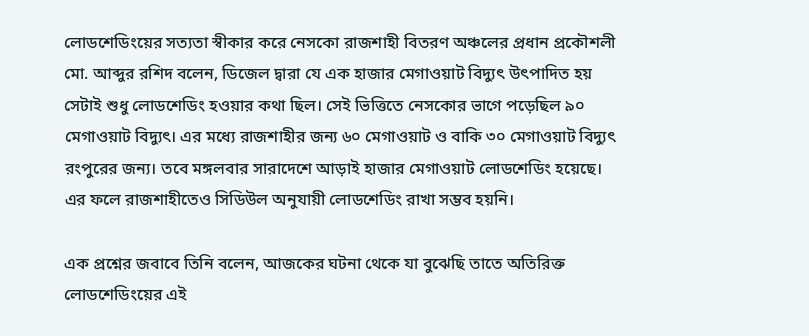লোডশেডিংয়ের সত্যতা স্বীকার করে নেসকো রাজশাহী বিতরণ অঞ্চলের প্রধান প্রকৌশলী মো. আব্দুর রশিদ বলেন, ডিজেল দ্বারা যে এক হাজার মেগাওয়াট বিদ্যুৎ উৎপাদিত হয় সেটাই শুধু লোডশেডিং হওয়ার কথা ছিল। সেই ভিত্তিতে নেসকোর ভাগে পড়েছিল ৯০ মেগাওয়াট বিদ্যুৎ। এর মধ্যে রাজশাহীর জন্য ৬০ মেগাওয়াট ও বাকি ৩০ মেগাওয়াট বিদ্যুৎ রংপুরের জন্য। তবে মঙ্গলবার সারাদেশে আড়াই হাজার মেগাওয়াট লোডশেডিং হয়েছে। এর ফলে রাজশাহীতেও সিডিউল অনুযায়ী লোডশেডিং রাখা সম্ভব হয়নি।

এক প্রশ্নের জবাবে তিনি বলেন, আজকের ঘটনা থেকে যা বুঝেছি তাতে অতিরিক্ত লোডশেডিংয়ের এই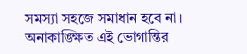সমস্যা সহজে সমাধান হবে না। অনাকাঙ্ক্ষিত এই ভোগান্তির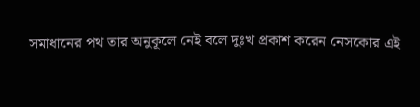সমাধানের পথ তার অনুকূলে নেই বলে দুঃখ প্রকাশ করেন নেসকোর এই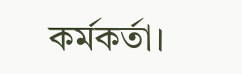কর্মকর্তা।